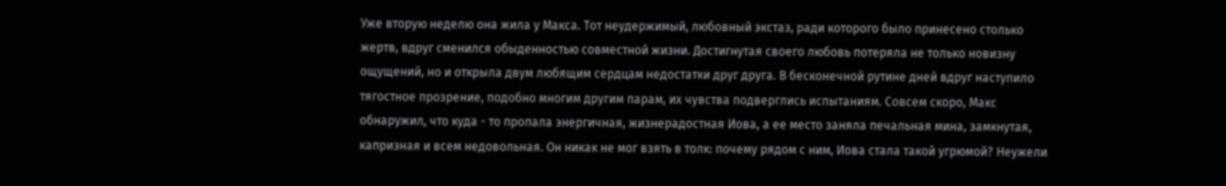Уже вторую неделю она жила у Макса. Тот неудержимый, любовный экстаз, ради которого было принесено столько жертв, вдруг сменился обыденностью совместной жизни. Достигнутая своего любовь потеряла не только новизну ощущений, но и открыла двум любящим сердцам недостатки друг друга. В бесконечной рутине дней вдруг наступило тягостное прозрение, подобно многим другим парам, их чувства подверглись испытаниям. Совсем скоро, Макс обнаружил, что куда - то пропала энергичная, жизнерадостная Иова, а ее место заняла печальная мина, замкнутая, капризная и всем недовольная. Он никак не мог взять в толк: почему рядом с ним, Иова стала такой угрюмой? Неужели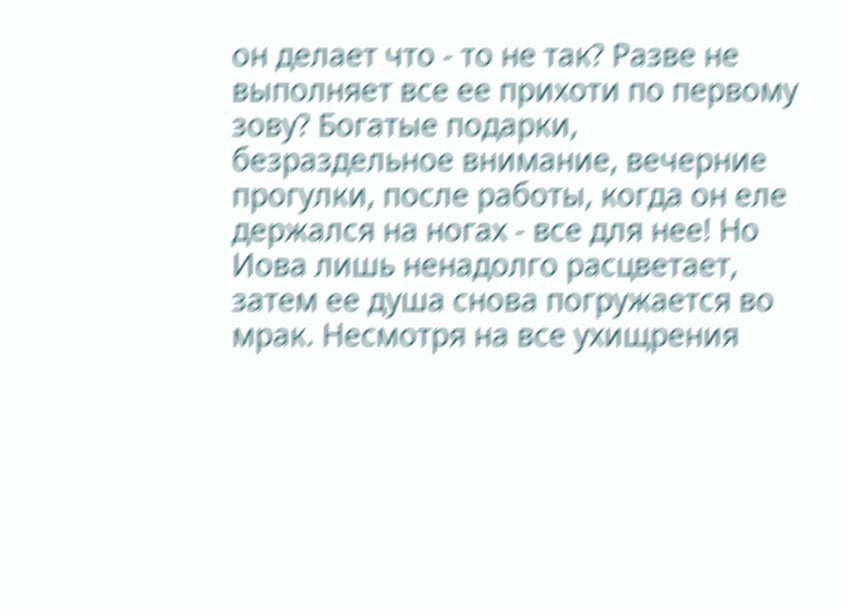он делает что - то не так? Разве не выполняет все ее прихоти по первому зову? Богатые подарки, безраздельное внимание, вечерние прогулки, после работы, когда он еле держался на ногах - все для нее! Но Иова лишь ненадолго расцветает, затем ее душа снова погружается во мрак. Несмотря на все ухищрения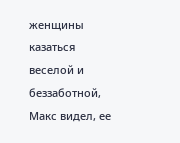женщины казаться веселой и беззаботной, Макс видел, ее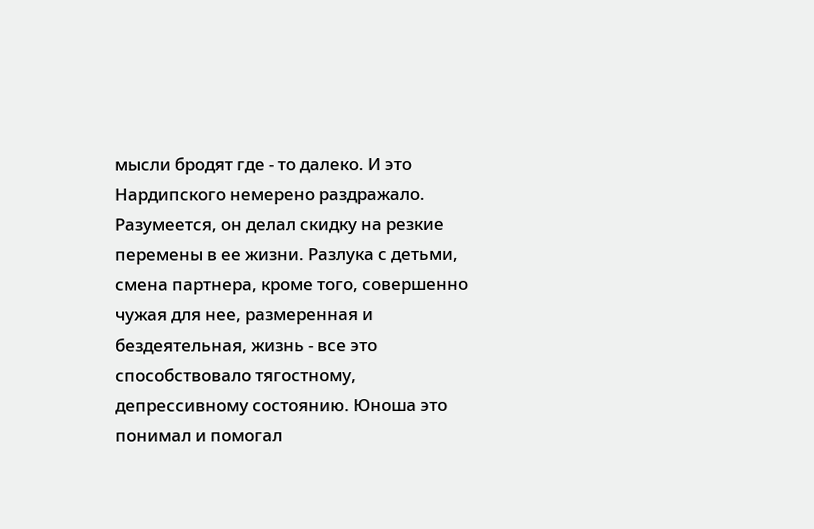мысли бродят где - то далеко. И это Нардипского немерено раздражало. Разумеется, он делал скидку на резкие перемены в ее жизни. Разлука с детьми, смена партнера, кроме того, совершенно чужая для нее, размеренная и бездеятельная, жизнь - все это способствовало тягостному, депрессивному состоянию. Юноша это понимал и помогал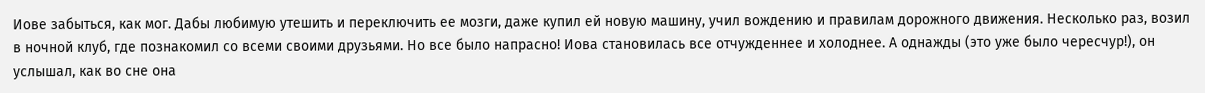Иове забыться, как мог. Дабы любимую утешить и переключить ее мозги, даже купил ей новую машину, учил вождению и правилам дорожного движения. Несколько раз, возил в ночной клуб, где познакомил со всеми своими друзьями. Но все было напрасно! Иова становилась все отчужденнее и холоднее. А однажды (это уже было чересчур!), он услышал, как во сне она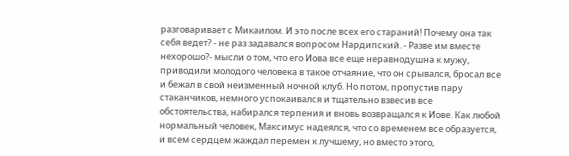разговаривает с Микаилом. И это после всех его стараний! Почему она так себя ведет? - не раз задавался вопросом Нардипский. - Разве им вместе нехорошо?- мысли о том, что его Иова все еще неравнодушна к мужу, приводили молодого человека в такое отчаяние, что он срывался, бросал все и бежал в свой неизменный ночной клуб. Но потом, пропустив пару стаканчиков, немного успокаивался и тщательно взвесив все обстоятельства, набирался терпения и вновь возвращался к Иове. Как любой нормальный человек, Максимус надеялся, что со временем все образуется, и всем сердцем жаждал перемен к лучшему, но вместо этого,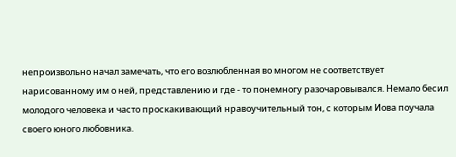непроизвольно начал замечать, что его возлюбленная во многом не соответствует нарисованному им о ней, представлению и где - то понемногу разочаровывался. Немало бесил молодого человека и часто проскакивающий нравоучительный тон, с которым Иова поучала своего юного любовника.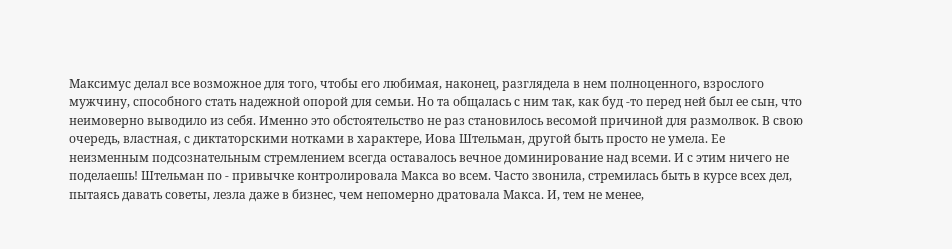Максимус делал все возможное для того, чтобы его любимая, наконец, разглядела в нем полноценного, взрослого мужчину, способного стать надежной опорой для семьи. Но та общалась с ним так, как буд -то перед ней был ее сын, что неимоверно выводило из себя. Именно это обстоятельство не раз становилось весомой причиной для размолвок. В свою очередь, властная, с диктаторскими нотками в характере, Иова Штельман, другой быть просто не умела. Ее неизменным подсознательным стремлением всегда оставалось вечное доминирование над всеми. И с этим ничего не поделаешь! Штельман по - привычке контролировала Макса во всем. Часто звонила, стремилась быть в курсе всех дел, пытаясь давать советы, лезла даже в бизнес, чем непомерно дратовала Макса. И, тем не менее,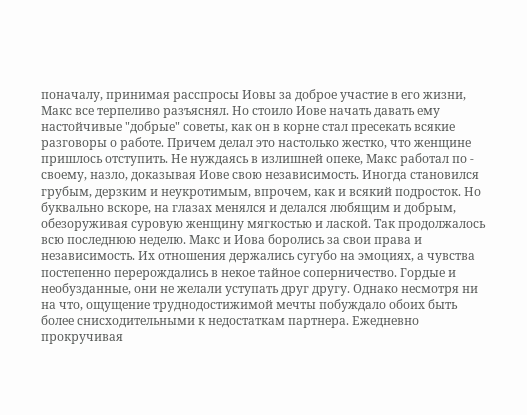поначалу, принимая расспросы Иовы за доброе участие в его жизни, Макс все терпеливо разъяснял. Но стоило Иове начать давать ему настойчивые "добрые" советы, как он в корне стал пресекать всякие разговоры о работе. Причем делал это настолько жестко, что женщине пришлось отступить. Не нуждаясь в излишней опеке, Макс работал по - своему, назло, доказывая Иове свою независимость. Иногда становился грубым, дерзким и неукротимым, впрочем, как и всякий подросток. Но буквально вскоре, на глазах менялся и делался любящим и добрым, обезоруживая суровую женщину мягкостью и лаской. Так продолжалось всю последнюю неделю. Макс и Иова боролись за свои права и независимость. Их отношения держались сугубо на эмоциях, а чувства постепенно перерождались в некое тайное соперничество. Гордые и необузданные, они не желали уступать друг другу. Однако несмотря ни на что, ощущение труднодостижимой мечты побуждало обоих быть более снисходительными к недостаткам партнера. Ежедневно прокручивая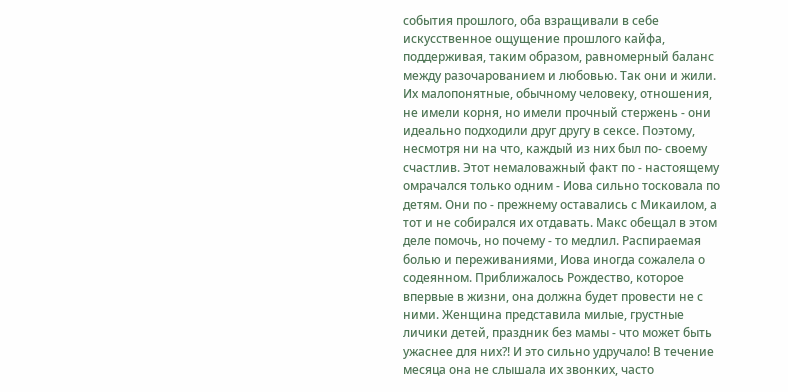события прошлого, оба взращивали в себе искусственное ощущение прошлого кайфа, поддерживая, таким образом, равномерный баланс между разочарованием и любовью. Так они и жили. Их малопонятные, обычному человеку, отношения, не имели корня, но имели прочный стержень - они идеально подходили друг другу в сексе. Поэтому, несмотря ни на что, каждый из них был по- своему счастлив. Этот немаловажный факт по - настоящему омрачался только одним - Иова сильно тосковала по детям. Они по - прежнему оставались с Микаилом, а тот и не собирался их отдавать. Макс обещал в этом деле помочь, но почему - то медлил. Распираемая болью и переживаниями, Иова иногда сожалела о содеянном. Приближалось Рождество, которое впервые в жизни, она должна будет провести не с ними. Женщина представила милые, грустные личики детей, праздник без мамы - что может быть ужаснее для них?! И это сильно удручало! В течение месяца она не слышала их звонких, часто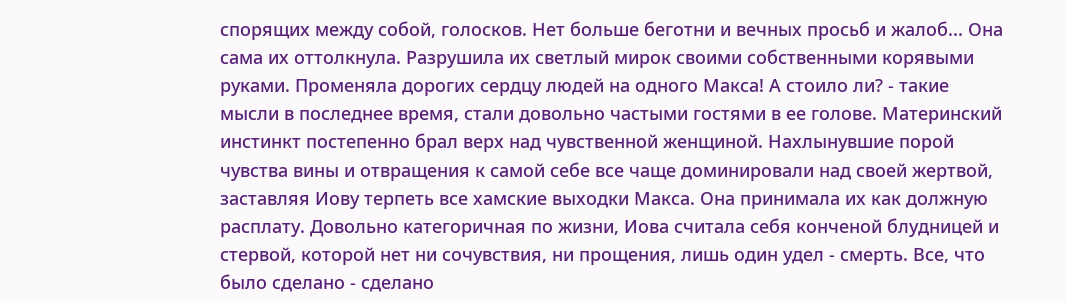спорящих между собой, голосков. Нет больше беготни и вечных просьб и жалоб... Она сама их оттолкнула. Разрушила их светлый мирок своими собственными корявыми руками. Променяла дорогих сердцу людей на одного Макса! А стоило ли? - такие мысли в последнее время, стали довольно частыми гостями в ее голове. Материнский инстинкт постепенно брал верх над чувственной женщиной. Нахлынувшие порой чувства вины и отвращения к самой себе все чаще доминировали над своей жертвой, заставляя Иову терпеть все хамские выходки Макса. Она принимала их как должную расплату. Довольно категоричная по жизни, Иова считала себя конченой блудницей и стервой, которой нет ни сочувствия, ни прощения, лишь один удел - смерть. Все, что было сделано - сделано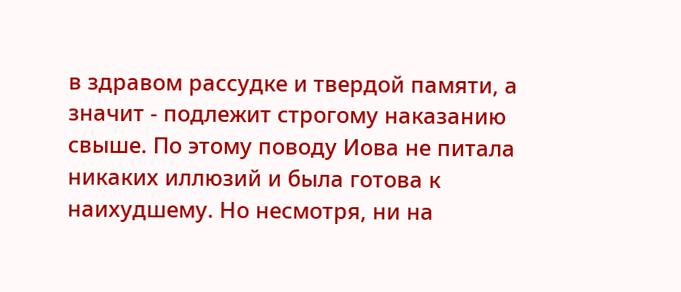в здравом рассудке и твердой памяти, а значит - подлежит строгому наказанию свыше. По этому поводу Иова не питала никаких иллюзий и была готова к наихудшему. Но несмотря, ни на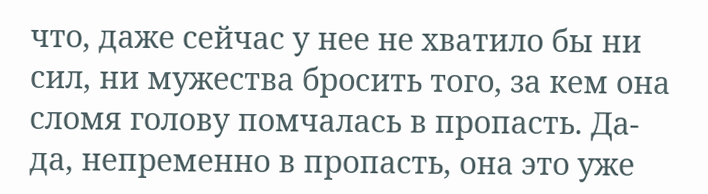что, даже сейчас у нее не хватило бы ни сил, ни мужества бросить того, за кем она сломя голову помчалась в пропасть. Да-да, непременно в пропасть, она это уже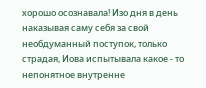хорошо осознавала! Изо дня в день наказывая саму себя за свой необдуманный поступок, только страдая, Иова испытывала какое - то непонятное внутренне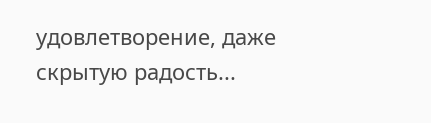удовлетворение, даже скрытую радость...